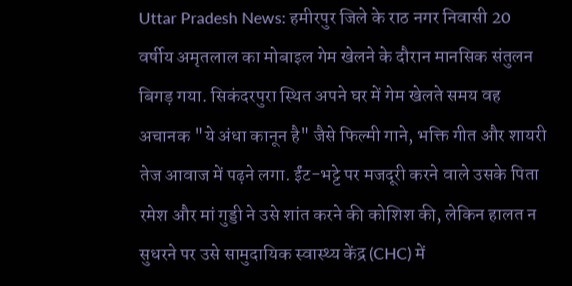Uttar Pradesh News: हमीरपुर जिले के राठ नगर निवासी 20 वर्षीय अमृतलाल का मोबाइल गेम खेलने के दौरान मानसिक संतुलन बिगड़ गया. सिकंदरपुरा स्थित अपने घर में गेम खेलते समय वह अचानक "ये अंधा कानून है" जैसे फिल्मी गाने, भक्ति गीत और शायरी तेज आवाज में पढ़ने लगा. ईंट-भट्टे पर मजदूरी करने वाले उसके पिता रमेश और मां गुड्डी ने उसे शांत करने की कोशिश की, लेकिन हालत न सुधरने पर उसे सामुदायिक स्वास्थ्य केंद्र (CHC) में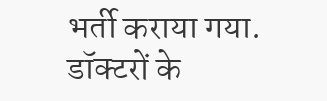भर्ती कराया गया. डॉक्टरों के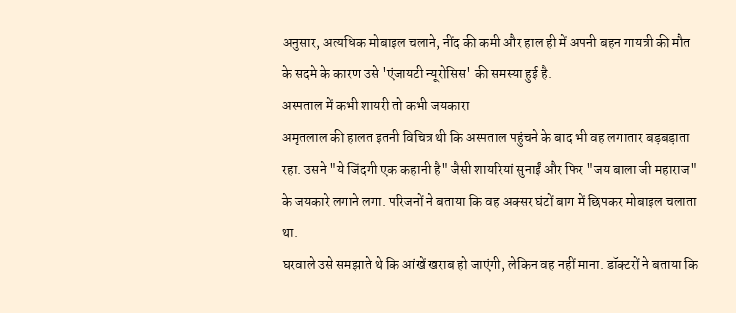अनुसार, अत्यधिक मोबाइल चलाने, नींद की कमी और हाल ही में अपनी बहन गायत्री की मौत के सदमे के कारण उसे 'एंजायटी न्यूरोसिस' की समस्या हुई है.
अस्पताल में कभी शायरी तो कभी जयकारा
अमृतलाल की हालत इतनी विचित्र थी कि अस्पताल पहुंचने के बाद भी वह लगातार बड़बड़ाता रहा. उसने "ये जिंदगी एक कहानी है" जैसी शायरियां सुनाईं और फिर "जय बाला जी महाराज" के जयकारे लगाने लगा. परिजनों ने बताया कि वह अक्सर घंटों बाग में छिपकर मोबाइल चलाता था.
घरवाले उसे समझाते थे कि आंखें खराब हो जाएंगी, लेकिन वह नहीं माना. डॉक्टरों ने बताया कि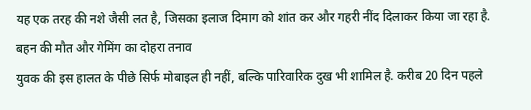यह एक तरह की नशे जैसी लत है, जिसका इलाज दिमाग को शांत कर और गहरी नींद दिलाकर किया जा रहा है.
बहन की मौत और गेमिंग का दोहरा तनाव
युवक की इस हालत के पीछे सिर्फ मोबाइल ही नहीं, बल्कि पारिवारिक दुख भी शामिल है. करीब 20 दिन पहले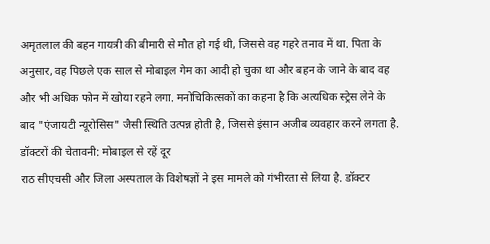अमृतलाल की बहन गायत्री की बीमारी से मौत हो गई थी, जिससे वह गहरे तनाव में था. पिता के अनुसार, वह पिछले एक साल से मोबाइल गेम का आदी हो चुका था और बहन के जाने के बाद वह और भी अधिक फोन में खोया रहने लगा. मनोचिकित्सकों का कहना है कि अत्यधिक स्ट्रेस लेने के बाद "एंजायटी न्यूरोसिस" जैसी स्थिति उत्पन्न होती है, जिससे इंसान अजीब व्यवहार करने लगता है.
डॉक्टरों की चेतावनी: मोबाइल से रहें दूर
राठ सीएचसी और जिला अस्पताल के विशेषज्ञों ने इस मामले को गंभीरता से लिया है. डॉक्टर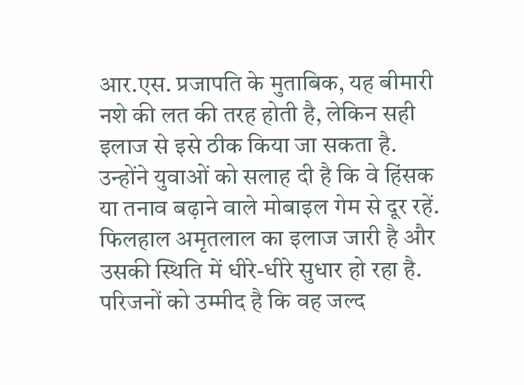आर.एस. प्रजापति के मुताबिक, यह बीमारी नशे की लत की तरह होती है, लेकिन सही इलाज से इसे ठीक किया जा सकता है. उन्होंने युवाओं को सलाह दी है कि वे हिंसक या तनाव बढ़ाने वाले मोबाइल गेम से दूर रहें. फिलहाल अमृतलाल का इलाज जारी है और उसकी स्थिति में धीरे-धीरे सुधार हो रहा है. परिजनों को उम्मीद है कि वह जल्द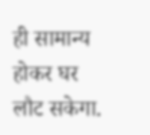ही सामान्य होकर घर लौट सकेगा.